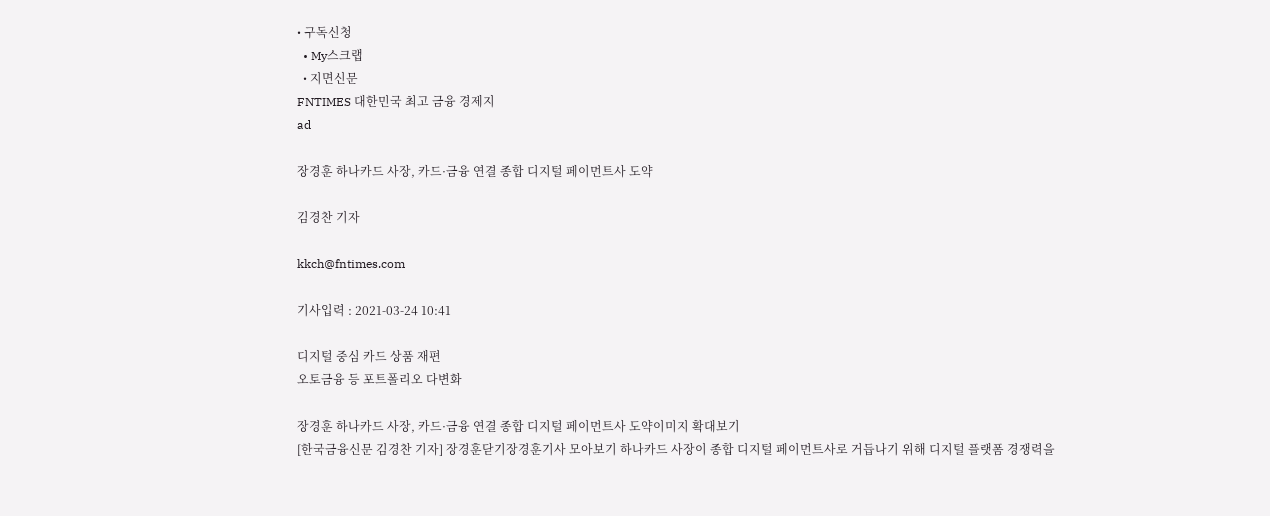• 구독신청
  • My스크랩
  • 지면신문
FNTIMES 대한민국 최고 금융 경제지
ad

장경훈 하나카드 사장, 카드·금융 연결 종합 디지털 페이먼트사 도약

김경찬 기자

kkch@fntimes.com

기사입력 : 2021-03-24 10:41

디지털 중심 카드 상품 재편
오토금융 등 포트폴리오 다변화

장경훈 하나카드 사장, 카드·금융 연결 종합 디지털 페이먼트사 도약이미지 확대보기
[한국금융신문 김경찬 기자] 장경훈닫기장경훈기사 모아보기 하나카드 사장이 종합 디지털 페이먼트사로 거듭나기 위해 디지털 플랫폼 경쟁력을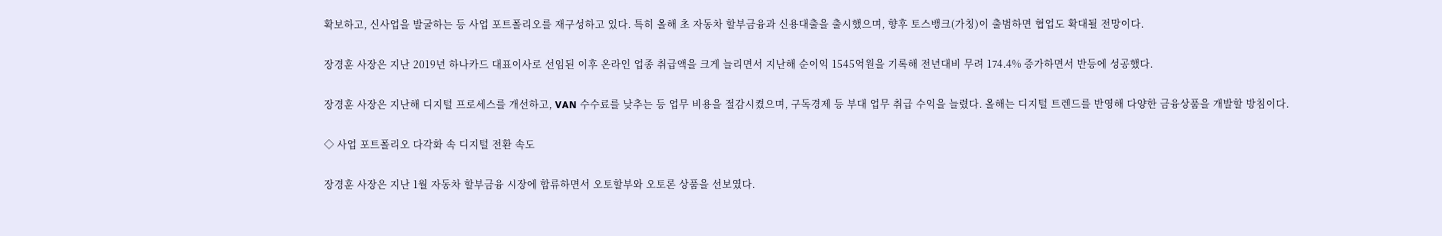확보하고, 신사업을 발굴하는 등 사업 포트폴리오를 재구성하고 있다. 특히 올해 초 자동차 할부금융과 신용대출을 출시했으며, 향후 토스뱅크(가칭)이 출범하면 협업도 확대될 전망이다.

장경훈 사장은 지난 2019년 하나카드 대표이사로 선임된 이후 온라인 업종 취급액을 크게 늘리면서 지난해 순이익 1545억원을 기록해 전년대비 무려 174.4% 증가하면서 반등에 성공했다.

장경훈 사장은 지난해 디지털 프로세스를 개선하고, VAN 수수료를 낮추는 등 업무 비용을 절감시켰으며, 구독경제 등 부대 업무 취급 수익을 늘렸다. 올해는 디지털 트렌드를 반영해 다양한 금융상품을 개발할 방침이다.

◇ 사업 포트폴리오 다각화 속 디지털 전환 속도

장경훈 사장은 지난 1월 자동차 할부금융 시장에 합류하면서 오토할부와 오토론 상품을 선보였다.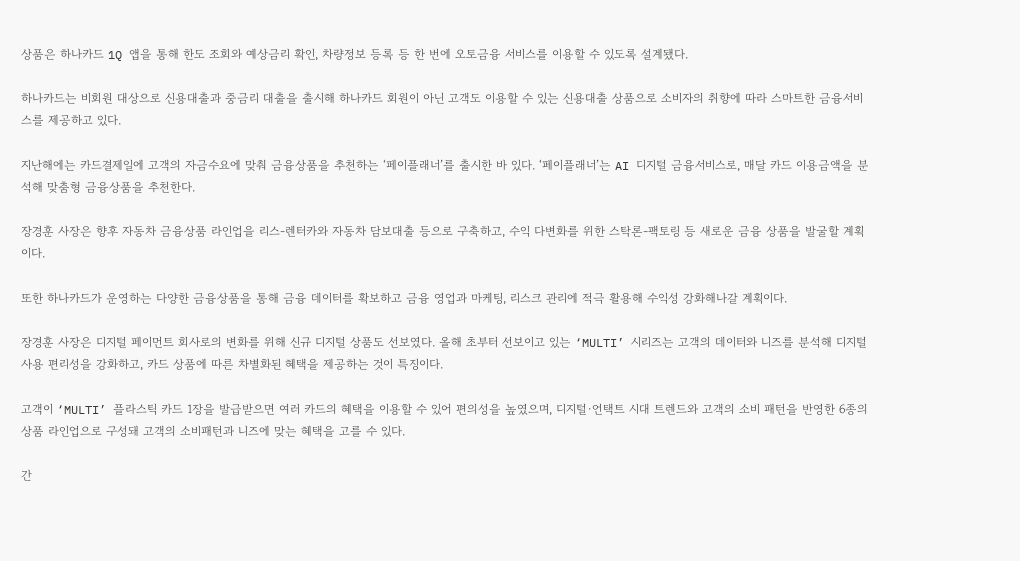상품은 하나카드 1Q 앱을 통해 한도 조회와 예상금리 확인, 차량정보 등록 등 한 번에 오토금융 서비스를 이용할 수 있도록 설계됐다.

하나카드는 비회원 대상으로 신용대출과 중금리 대출을 출시해 하나카드 회원이 아닌 고객도 이용할 수 있는 신용대출 상품으로 소비자의 취향에 따라 스마트한 금융서비스를 제공하고 있다.

지난해에는 카드결제일에 고객의 자금수요에 맞춰 금융상품을 추천하는 ‘페이플래너’를 출시한 바 있다. ‘페이플래너’는 AI 디지털 금융서비스로, 매달 카드 이용금액을 분석해 맞춤형 금융상품을 추천한다.

장경훈 사장은 향후 자동차 금융상품 라인업을 리스-렌터카와 자동차 담보대출 등으로 구축하고, 수익 다변화를 위한 스탁론-팩토링 등 새로운 금융 상품을 발굴할 계획이다.

또한 하나카드가 운영하는 다양한 금융상품을 통해 금융 데이터를 확보하고 금융 영업과 마케팅, 리스크 관리에 적극 활용해 수익성 강화해나갈 계획이다.

장경훈 사장은 디지털 페이먼트 회사로의 변화를 위해 신규 디지털 상품도 선보였다. 올해 초부터 선보이고 있는 ‘MULTI’ 시리즈는 고객의 데이터와 니즈를 분석해 디지털 사용 편리성을 강화하고, 카드 상품에 따른 차별화된 혜택을 제공하는 것이 특징이다.

고객이 ‘MULTI’ 플라스틱 카드 1장을 발급받으면 여러 카드의 혜택을 이용할 수 있어 편의성을 높였으며, 디지털·언택트 시대 트렌드와 고객의 소비 패턴을 반영한 6종의 상품 라인업으로 구성돼 고객의 소비패턴과 니즈에 맞는 혜택을 고를 수 있다.

간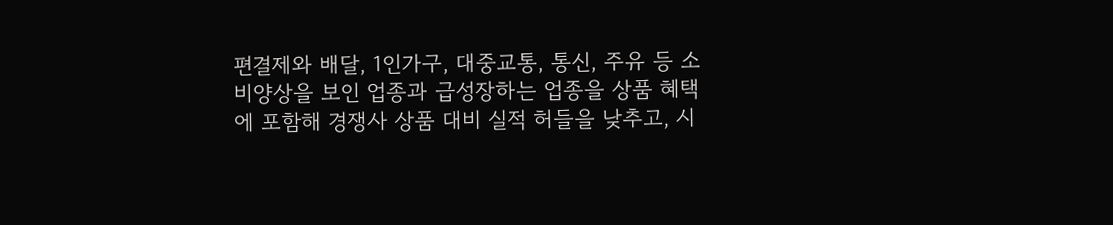편결제와 배달, 1인가구, 대중교통, 통신, 주유 등 소비양상을 보인 업종과 급성장하는 업종을 상품 혜택에 포함해 경쟁사 상품 대비 실적 허들을 낮추고, 시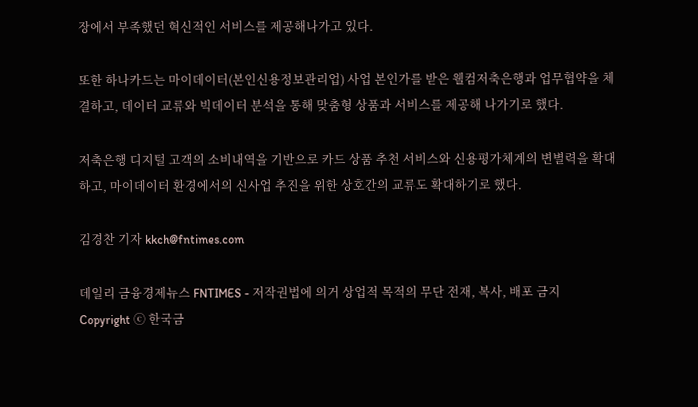장에서 부족했던 혁신적인 서비스를 제공해나가고 있다.

또한 하나카드는 마이데이터(본인신용정보관리업) 사업 본인가를 받은 웰컴저축은행과 업무협약을 체결하고, 데이터 교류와 빅데이터 분석을 통해 맞춤형 상품과 서비스를 제공해 나가기로 했다.

저축은행 디지털 고객의 소비내역을 기반으로 카드 상품 추천 서비스와 신용평가체계의 변별력을 확대하고, 마이데이터 환경에서의 신사업 추진을 위한 상호간의 교류도 확대하기로 했다.

김경찬 기자 kkch@fntimes.com

데일리 금융경제뉴스 FNTIMES - 저작권법에 의거 상업적 목적의 무단 전재, 복사, 배포 금지
Copyright ⓒ 한국금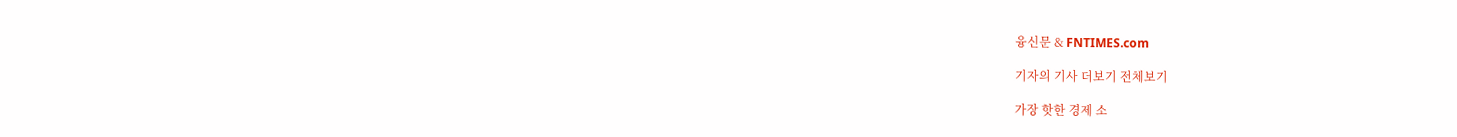융신문 & FNTIMES.com

기자의 기사 더보기 전체보기

가장 핫한 경제 소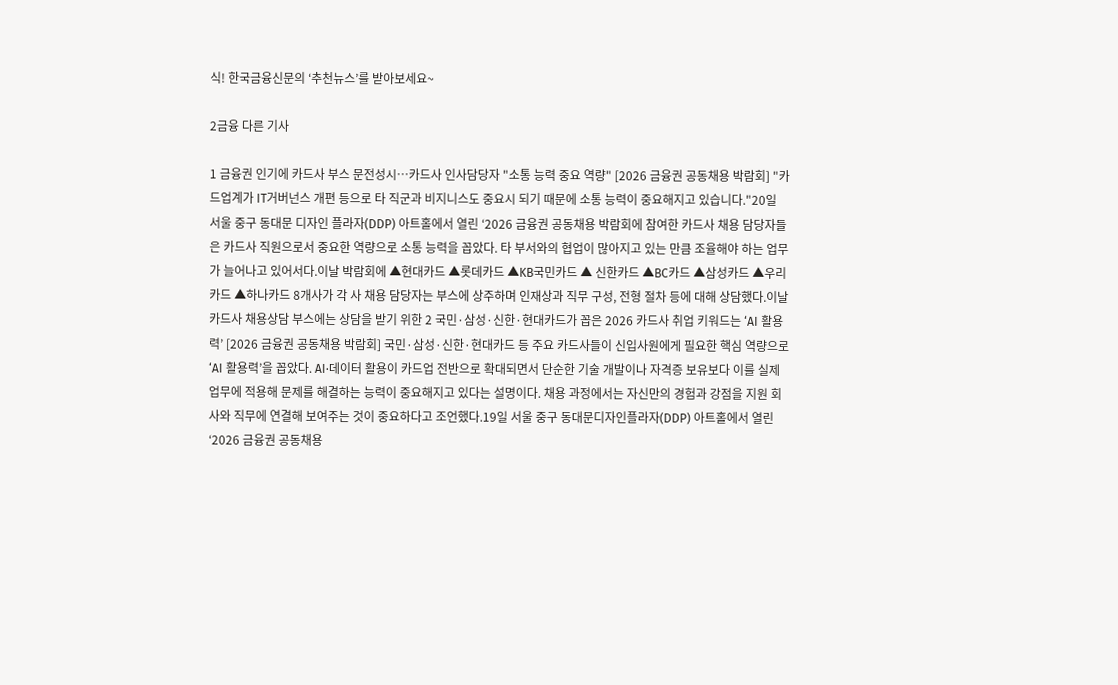식! 한국금융신문의 ‘추천뉴스’를 받아보세요~

2금융 다른 기사

1 금융권 인기에 카드사 부스 문전성시…카드사 인사담당자 "소통 능력 중요 역량" [2026 금융권 공동채용 박람회] "카드업계가 IT거버넌스 개편 등으로 타 직군과 비지니스도 중요시 되기 때문에 소통 능력이 중요해지고 있습니다."20일 서울 중구 동대문 디자인 플라자(DDP) 아트홀에서 열린 ‘2026 금융권 공동채용 박람회에 참여한 카드사 채용 담당자들은 카드사 직원으로서 중요한 역량으로 소통 능력을 꼽았다. 타 부서와의 협업이 많아지고 있는 만큼 조율해야 하는 업무가 늘어나고 있어서다.이날 박람회에 ▲현대카드 ▲롯데카드 ▲KB국민카드 ▲ 신한카드 ▲BC카드 ▲삼성카드 ▲우리카드 ▲하나카드 8개사가 각 사 채용 담당자는 부스에 상주하며 인재상과 직무 구성, 전형 절차 등에 대해 상담했다.이날 카드사 채용상담 부스에는 상담을 받기 위한 2 국민·삼성·신한·현대카드가 꼽은 2026 카드사 취업 키워드는 ‘AI 활용력’ [2026 금융권 공동채용 박람회] 국민·삼성·신한·현대카드 등 주요 카드사들이 신입사원에게 필요한 핵심 역량으로 ‘AI 활용력’을 꼽았다. AI·데이터 활용이 카드업 전반으로 확대되면서 단순한 기술 개발이나 자격증 보유보다 이를 실제 업무에 적용해 문제를 해결하는 능력이 중요해지고 있다는 설명이다. 채용 과정에서는 자신만의 경험과 강점을 지원 회사와 직무에 연결해 보여주는 것이 중요하다고 조언했다.19일 서울 중구 동대문디자인플라자(DDP) 아트홀에서 열린 ‘2026 금융권 공동채용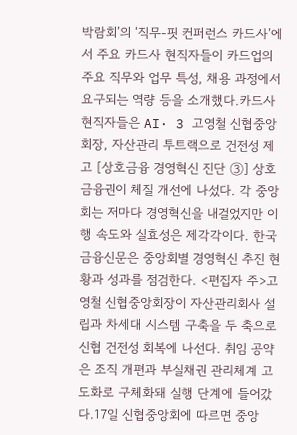박람회’의 ‘직무-핏 컨퍼런스 카드사’에서 주요 카드사 현직자들이 카드업의 주요 직무와 업무 특성, 채용 과정에서 요구되는 역량 등을 소개했다.카드사 현직자들은 AI· 3 고영철 신협중앙회장, 자산관리 투트랙으로 건전성 제고 [상호금융 경영혁신 진단 ③] 상호금융권이 체질 개선에 나섰다. 각 중앙회는 저마다 경영혁신을 내걸었지만 이행 속도와 실효성은 제각각이다. 한국금융신문은 중앙회별 경영혁신 추진 현황과 성과를 점검한다. <편집자 주>고영철 신협중앙회장이 자산관리회사 설립과 차세대 시스템 구축을 두 축으로 신협 건전성 회복에 나선다. 취임 공약은 조직 개편과 부실채권 관리체계 고도화로 구체화돼 실행 단계에 들어갔다.17일 신협중앙회에 따르면 중앙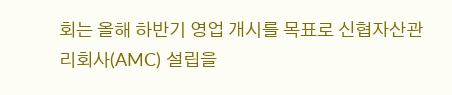회는 올해 하반기 영업 개시를 목표로 신협자산관리회사(AMC) 설립을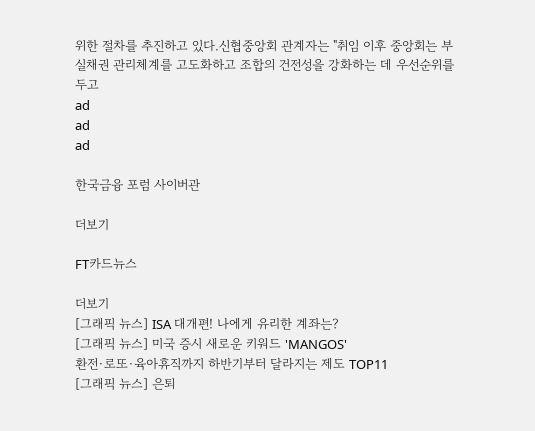위한 절차를 추진하고 있다.신협중앙회 관계자는 "취임 이후 중앙회는 부실채권 관리체계를 고도화하고 조합의 건전성을 강화하는 데 우선순위를 두고
ad
ad
ad

한국금융 포럼 사이버관

더보기

FT카드뉴스

더보기
[그래픽 뉴스] ISA 대개편! 나에게 유리한 계좌는?
[그래픽 뉴스] 미국 증시 새로운 키워드 'MANGOS'
환전·로또·육아휴직까지 하반기부터 달라지는 제도 TOP11
[그래픽 뉴스] 은퇴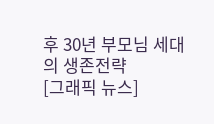후 30년 부모님 세대의 생존전략
[그래픽 뉴스]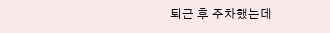퇴근 후 주차했는데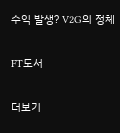수익 발생? V2G의 정체

FT도서

더보기